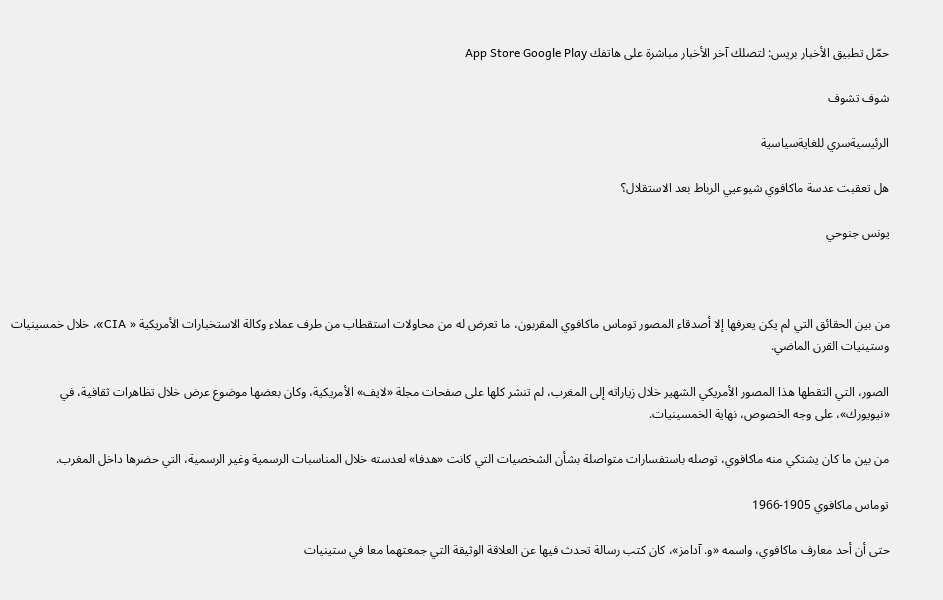حمّل تطبيق الأخبار بريس: لتصلك آخر الأخبار مباشرة على هاتفك App Store Google Play

شوف تشوف

الرئيسيةسري للغايةسياسية

هل تعقبت عدسة ماكافوي شيوعيي الرباط بعد الاستقلال؟

يونس جنوحي



من بين الحقائق التي لم يكن يعرفها إلا أصدقاء المصور توماس ماكافوي المقربون، ما تعرض له من محاولات استقطاب من طرف عملاء وكالة الاستخبارات الأمريكية « CIA»، خلال خمسينيات وستينيات القرن الماضي.

الصور، التي التقطها هذا المصور الأمريكي الشهير خلال زياراته إلى المغرب، لم تنشر كلها على صفحات مجلة «لايف» الأمريكية، وكان بعضها موضوع عرض خلال تظاهرات ثقافية، في «نيويورك»، على وجه الخصوص، نهاية الخمسينيات.

من بين ما كان يشتكي منه ماكافوي، توصله باستفسارات متواصلة بشأن الشخصيات التي كانت «هدفا» لعدسته خلال المناسبات الرسمية وغير الرسمية، التي حضرها داخل المغرب.

توماس ماكافوي 1905-1966

حتى أن أحد معارف ماكافوي، واسمه «و. آدامز»، كان كتب رسالة تحدث فيها عن العلاقة الوثيقة التي جمعتهما معا في ستينيات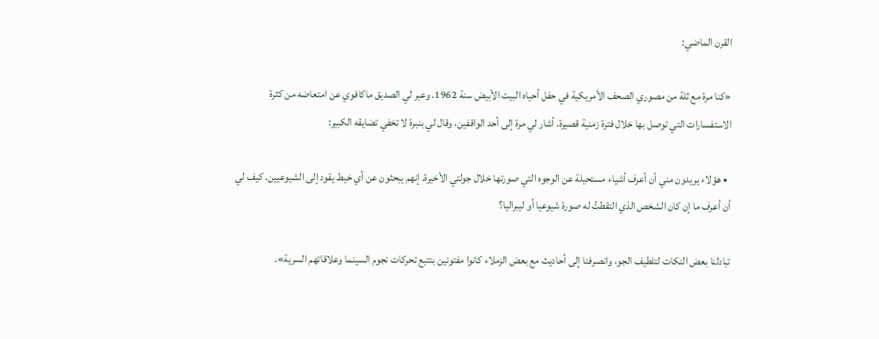القرن الماضي:

«كنا مرة مع ثلة من مصوري الصحف الأمريكية في حفل أحياه البيت الأبيض سنة 1962. وعبر لي الصديق ماكافوي عن امتعاضه من كثرة الاستفسارات التي توصل بها خلال فترة زمنية قصيرة. أشار لي مرة إلى أحد الواقفين، وقال لي بنبرة لا تخفي تضايقه الكبير:

  • هؤلاء يريدون مني أن أعرف أشياء مستحيلة عن الوجوه التي صورتها خلال جولتي الأخيرة. إنهم يبحثون عن أي خيط يقود إلى الشيوعيين. كيف لي أن أعرف ما إن كان الشخص الذي التقطتُ له صورة شيوعيا أو ليبراليا؟

تبادلنا بعض النكات لتلطيف الجو، وانصرفنا إلى أحاديث مع بعض الزملاء كانوا مفتونين بتتبع تحركات نجوم السينما وعلاقاتهم السرية».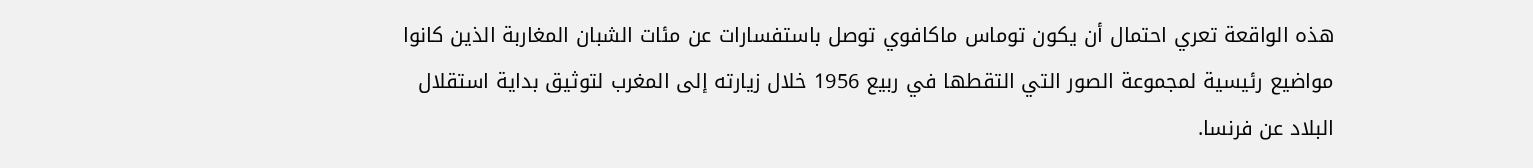هذه الواقعة تعري احتمال أن يكون توماس ماكافوي توصل باستفسارات عن مئات الشبان المغاربة الذين كانوا مواضيع رئيسية لمجموعة الصور التي التقطها في ربيع 1956 خلال زيارته إلى المغرب لتوثيق بداية استقلال البلاد عن فرنسا.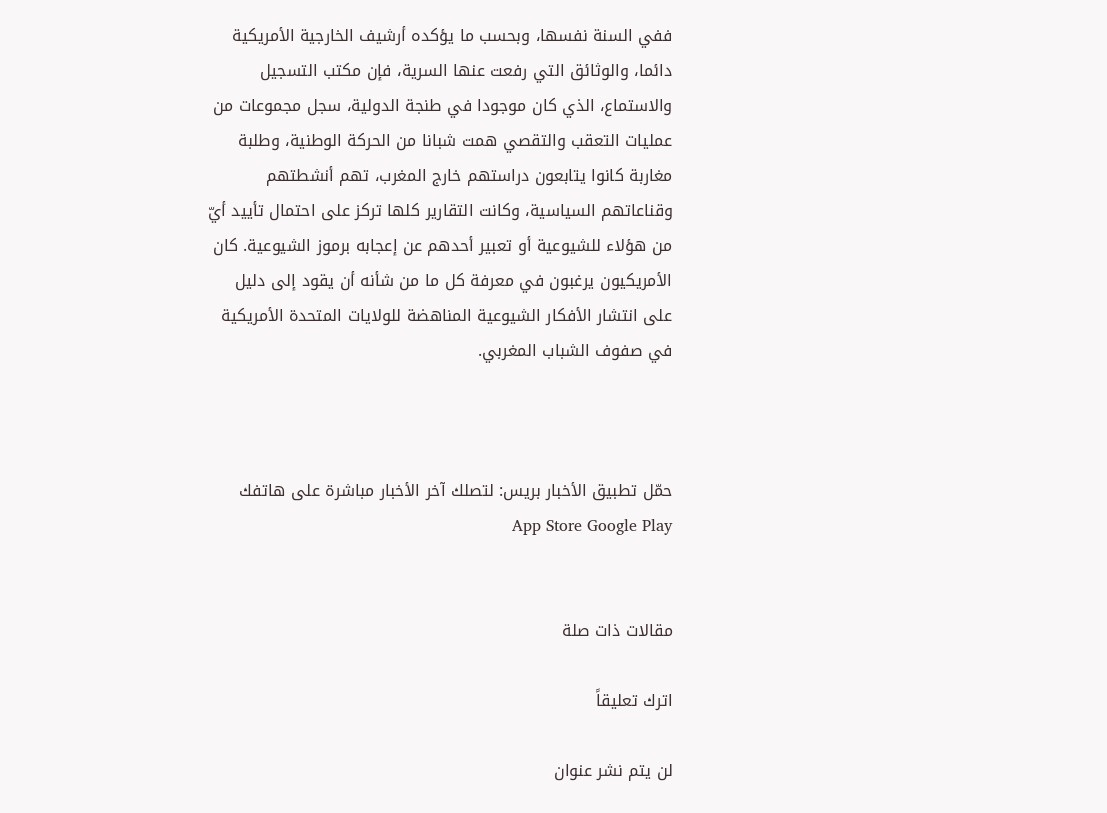ففي السنة نفسها، وبحسب ما يؤكده أرشيف الخارجية الأمريكية دائما، والوثائق التي رفعت عنها السرية، فإن مكتب التسجيل والاستماع، الذي كان موجودا في طنجة الدولية، سجل مجموعات من عمليات التعقب والتقصي همت شبانا من الحركة الوطنية، وطلبة مغاربة كانوا يتابعون دراستهم خارج المغرب، تهم أنشطتهم وقناعاتهم السياسية، وكانت التقارير كلها تركز على احتمال تأييد أيّ من هؤلاء للشيوعية أو تعبير أحدهم عن إعجابه برموز الشيوعية. كان الأمريكيون يرغبون في معرفة كل ما من شأنه أن يقود إلى دليل على انتشار الأفكار الشيوعية المناهضة للولايات المتحدة الأمريكية في صفوف الشباب المغربي.



حمّل تطبيق الأخبار بريس: لتصلك آخر الأخبار مباشرة على هاتفك App Store Google Play


مقالات ذات صلة

اترك تعليقاً

لن يتم نشر عنوان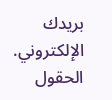بريدك الإلكتروني. الحقول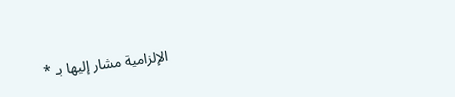الإلزامية مشار إليها بـ *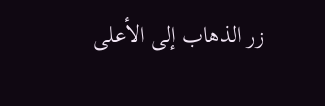زر الذهاب إلى الأعلى